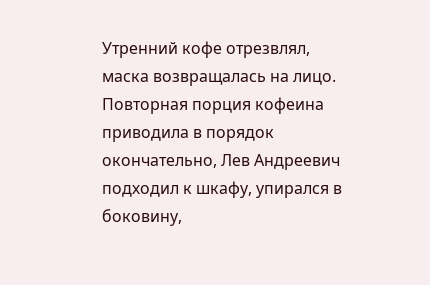Утренний кофе отрезвлял, маска возвращалась на лицо. Повторная порция кофеина приводила в порядок окончательно, Лев Андреевич подходил к шкафу, упирался в боковину,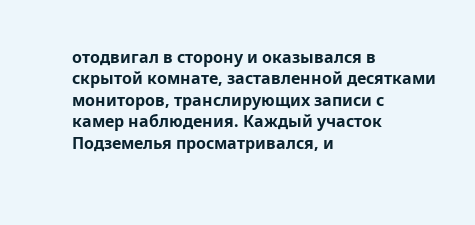отодвигал в сторону и оказывался в скрытой комнате, заставленной десятками мониторов, транслирующих записи с камер наблюдения. Каждый участок Подземелья просматривался, и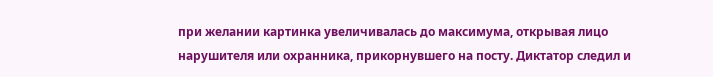при желании картинка увеличивалась до максимума, открывая лицо нарушителя или охранника, прикорнувшего на посту. Диктатор следил и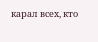карал всех, кто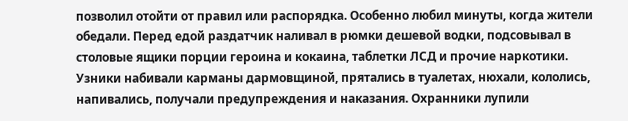позволил отойти от правил или распорядка. Особенно любил минуты, когда жители обедали. Перед едой раздатчик наливал в рюмки дешевой водки, подсовывал в столовые ящики порции героина и кокаина, таблетки ЛСД и прочие наркотики. Узники набивали карманы дармовщиной, прятались в туалетах, нюхали, кололись, напивались, получали предупреждения и наказания. Охранники лупили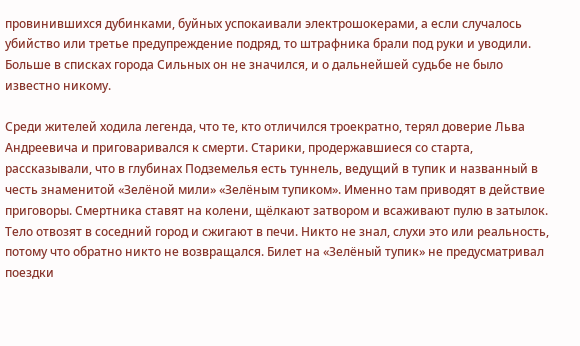провинившихся дубинками, буйных успокаивали электрошокерами, а если случалось убийство или третье предупреждение подряд, то штрафника брали под руки и уводили. Больше в списках города Сильных он не значился, и о дальнейшей судьбе не было известно никому.

Среди жителей ходила легенда, что те, кто отличился троекратно, терял доверие Льва Андреевича и приговаривался к смерти. Старики, продержавшиеся со старта, рассказывали, что в глубинах Подземелья есть туннель, ведущий в тупик и названный в честь знаменитой «Зелёной мили» «Зелёным тупиком». Именно там приводят в действие приговоры. Смертника ставят на колени, щёлкают затвором и всаживают пулю в затылок. Тело отвозят в соседний город и сжигают в печи. Никто не знал, слухи это или реальность, потому что обратно никто не возвращался. Билет на «Зелёный тупик» не предусматривал поездки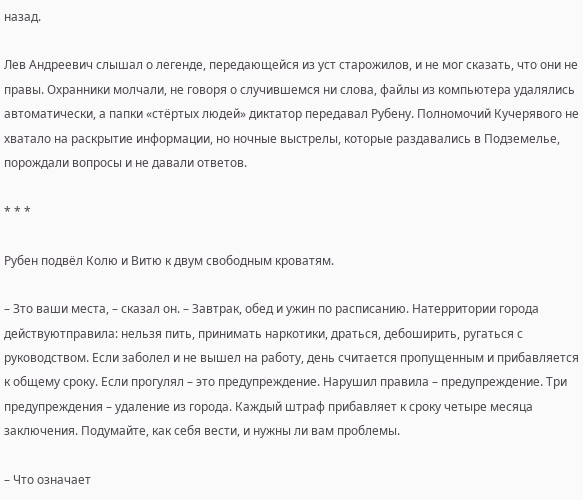назад.

Лев Андреевич слышал о легенде, передающейся из уст старожилов, и не мог сказать, что они не правы. Охранники молчали, не говоря о случившемся ни слова, файлы из компьютера удалялись автоматически, а папки «стёртых людей» диктатор передавал Рубену. Полномочий Кучерявого не хватало на раскрытие информации, но ночные выстрелы, которые раздавались в Подземелье, порождали вопросы и не давали ответов.

* * *

Рубен подвёл Колю и Витю к двум свободным кроватям.

– Зто ваши места, – сказал он. – Завтрак, обед и ужин по расписанию. Натерритории города действуютправила: нельзя пить, принимать наркотики, драться, дебоширить, ругаться с руководством. Если заболел и не вышел на работу, день считается пропущенным и прибавляется к общему сроку. Если прогулял – это предупреждение. Нарушил правила – предупреждение. Три предупреждения – удаление из города. Каждый штраф прибавляет к сроку четыре месяца заключения. Подумайте, как себя вести, и нужны ли вам проблемы.

– Что означает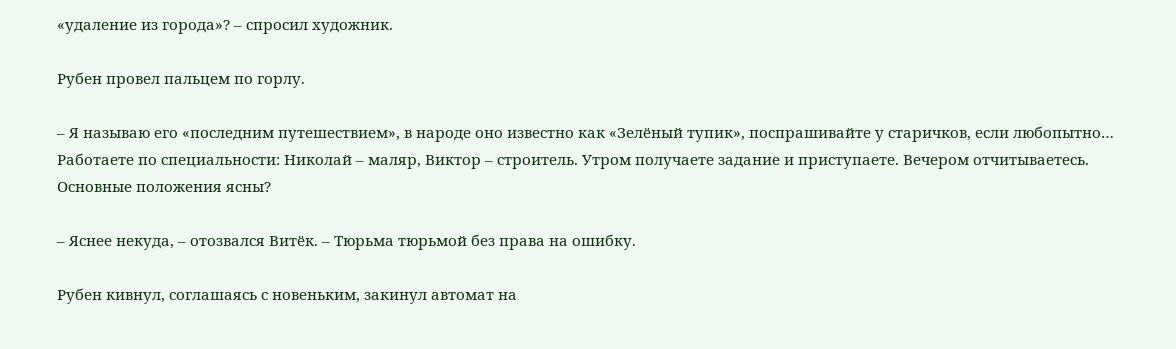«удаление из города»? – спросил художник.

Рубен провел пальцем по горлу.

– Я называю его «последним путешествием», в народе оно известно как «Зелёный тупик», поспрашивайте у старичков, если любопытно… Работаете по специальности: Николай – маляр, Виктор – строитель. Утром получаете задание и приступаете. Вечером отчитываетесь. Основные положения ясны?

– Яснее некуда, – отозвался Витёк. – Тюрьма тюрьмой без права на ошибку.

Рубен кивнул, соглашаясь с новеньким, закинул автомат на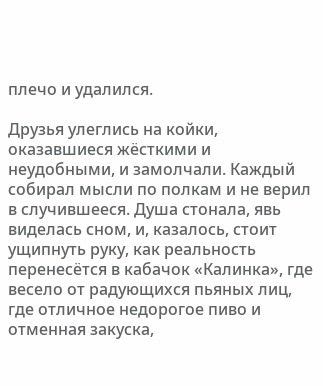плечо и удалился.

Друзья улеглись на койки, оказавшиеся жёсткими и неудобными, и замолчали. Каждый собирал мысли по полкам и не верил в случившееся. Душа стонала, явь виделась сном, и, казалось, стоит ущипнуть руку, как реальность перенесётся в кабачок «Калинка», где весело от радующихся пьяных лиц, где отличное недорогое пиво и отменная закуска,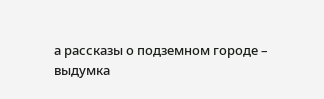а рассказы о подземном городе – выдумка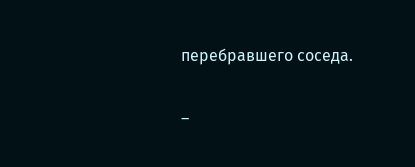перебравшего соседа.

–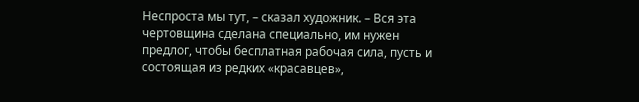Неспроста мы тут, – сказал художник. – Вся эта чертовщина сделана специально, им нужен предлог, чтобы бесплатная рабочая сила, пусть и состоящая из редких «красавцев»,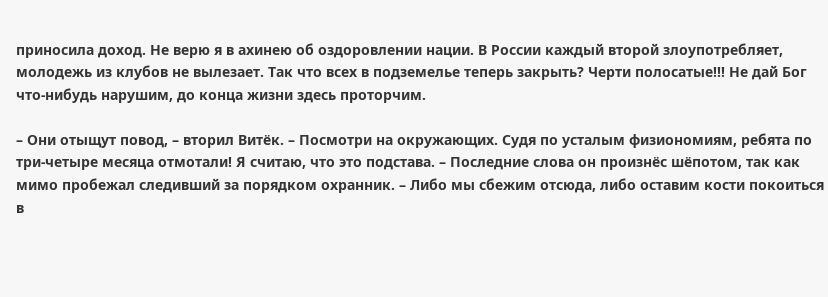приносила доход. Не верю я в ахинею об оздоровлении нации. В России каждый второй злоупотребляет, молодежь из клубов не вылезает. Так что всех в подземелье теперь закрыть? Черти полосатые!!! Не дай Бог что-нибудь нарушим, до конца жизни здесь проторчим.

– Они отыщут повод, – вторил Витёк. – Посмотри на окружающих. Судя по усталым физиономиям, ребята по три-четыре месяца отмотали! Я считаю, что это подстава. – Последние слова он произнёс шёпотом, так как мимо пробежал следивший за порядком охранник. – Либо мы сбежим отсюда, либо оставим кости покоиться в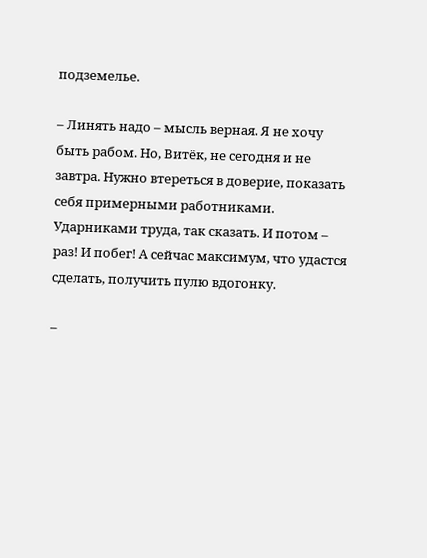подземелье.

– Линять надо – мысль верная. Я не хочу быть рабом. Но, Витёк, не сегодня и не завтра. Нужно втереться в доверие, показать себя примерными работниками. Ударниками труда, так сказать. И потом – раз! И побег! А сейчас максимум, что удастся сделать, получить пулю вдогонку.

–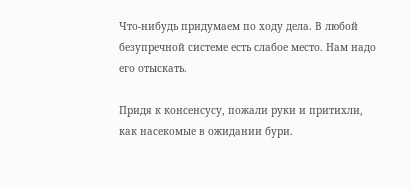Что-нибудь придумаем по ходу дела. В любой безупречной системе есть слабое место. Нам надо его отыскать.

Придя к консенсусу, пожали руки и притихли, как насекомые в ожидании бури.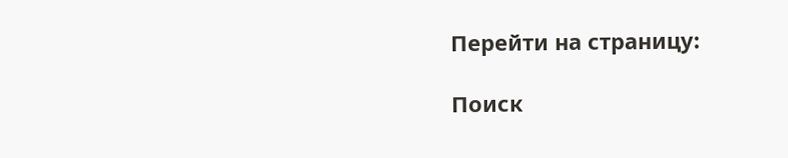Перейти на страницу:

Поиск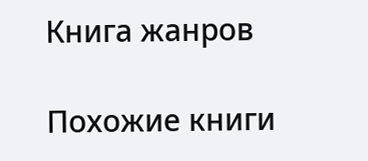Книга жанров

Похожие книги